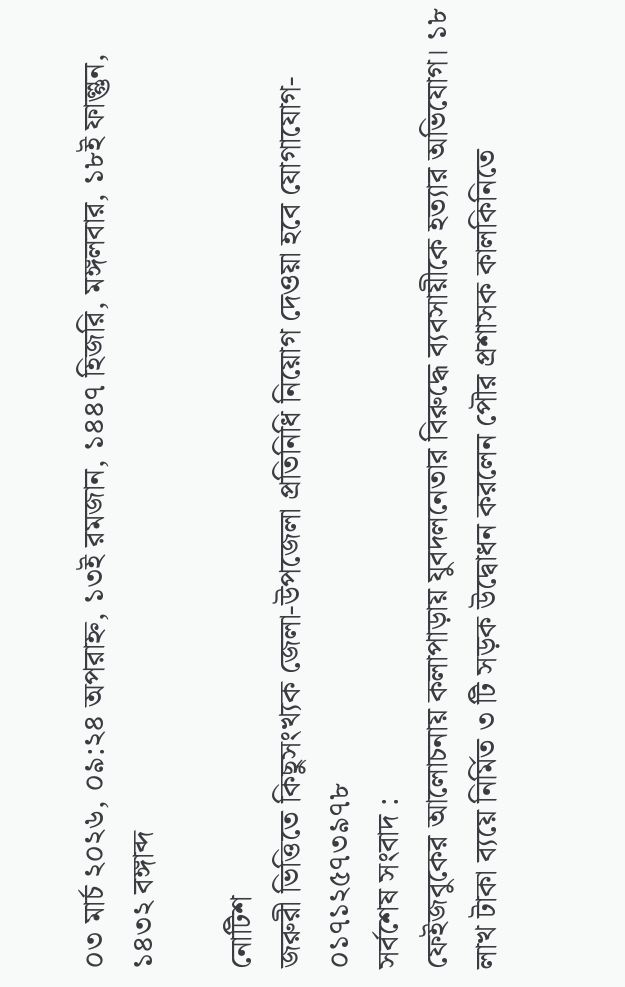০৩ মার্চ ২০২৬, ০৯:২৪ অপরাহ্ন, ১৩ই রমজান, ১৪৪৭ হিজরি, মঙ্গলবার, ১৮ই ফাল্গুন, ১৪৩২ বঙ্গাব্দ

নোটিশ
জরুরী ভিত্তিতে কিছুসংখ্যক জেলা-উপজেলা প্রতিনিধি নিয়োগ দেওয়া হবে যোগাযোগ- ০১৭১২৫৭৩৯৭৮
সর্বশেষ সংবাদ :
ফেইজবুকের আলোচনায় কলাপাড়ায় যুবদলনেতার বিরুদ্ধে ব্যবসায়ীকে হত্যার অভিযোগ। ১৮ লাখ টাকা ব্যয়ে নির্মিত ৩ টি সড়ক উদ্বোধন করলেন পৌর প্রশাসক কালকিনিতে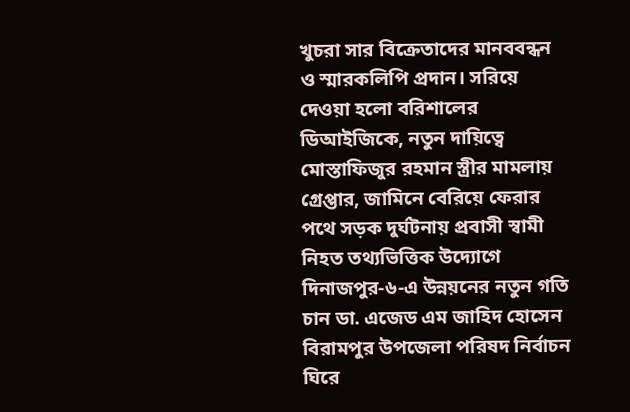খুচরা সার বিক্রেতাদের মানববন্ধন ও স্মারকলিপি প্রদান। সরিয়ে দেওয়া হলো বরিশালের ডিআইজিকে, নতুন দায়িত্বে মোস্তাফিজুর রহমান স্ত্রীর মামলায় গ্রেপ্তার, জামিনে বেরিয়ে ফেরার পথে সড়ক দুর্ঘটনায় প্রবাসী স্বামী নিহত তথ্যভিত্তিক উদ্যোগে দিনাজপুর-৬-এ উন্নয়নের নতুন গতি চান ডা. এজেড এম জাহিদ হোসেন বিরামপুর উপজেলা পরিষদ নির্বাচন ঘিরে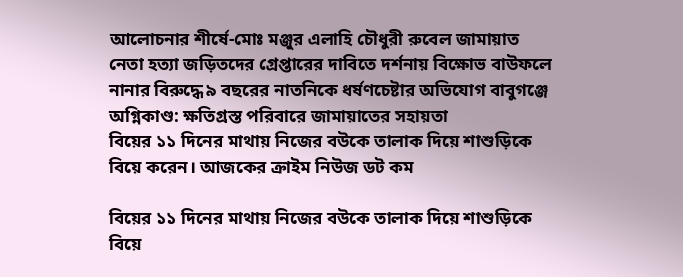আলোচনার শীর্ষে-মোঃ মঞ্জুর এলাহি চৌধুরী রুবেল জামায়াত নেতা হত্যা জড়িতদের গ্রেপ্তারের দাবিতে দর্শনায় বিক্ষোভ বাউফলে নানার বিরুদ্ধে ৯ বছরের নাতনিকে ধর্ষণচেষ্টার অভিযোগ বাবুগঞ্জে অগ্নিকাণ্ড: ক্ষতিগ্রস্ত পরিবারে জামায়াতের সহায়তা
বিয়ের ১১ দিনের মাথায় নিজের বউকে তালাক দিয়ে শাশুড়িকে বিয়ে করেন। আজকের ক্রাইম নিউজ ডট কম

বিয়ের ১১ দিনের মাথায় নিজের বউকে তালাক দিয়ে শাশুড়িকে বিয়ে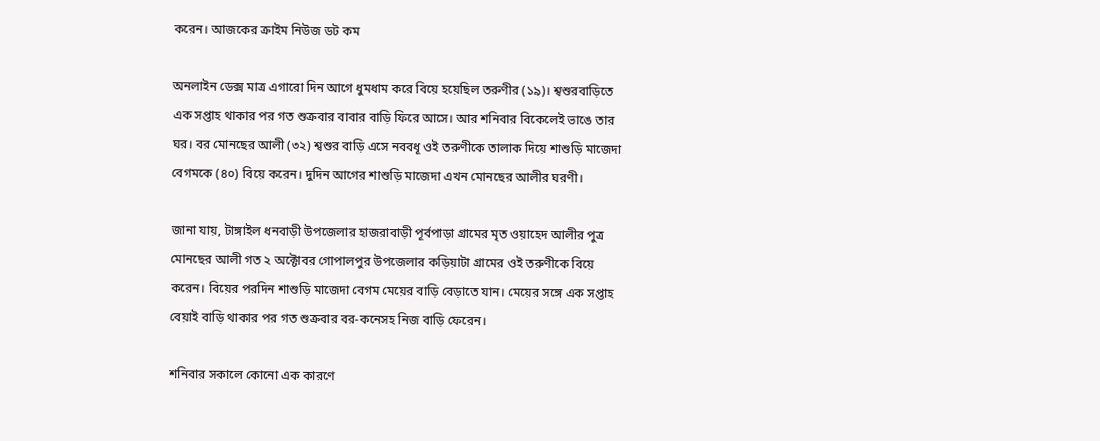করেন। আজকের ক্রাইম নিউজ ডট কম

অনলাইন ডেক্স মাত্র এগারো দিন আগে ধুমধাম করে বিয়ে হয়েছিল তরুণীর (১৯)। শ্বশুরবাড়িতে এক সপ্তাহ থাকার পর গত শুক্রবার বাবার বাড়ি ফিরে আসে। আর শনিবার বিকেলেই ভাঙে তার ঘর। বর মোনছের আলী (৩২) শ্বশুর বাড়ি এসে নববধূ ওই তরুণীকে তালাক দিয়ে শাশুড়ি মাজেদা বেগমকে (৪০) বিয়ে করেন। দুদিন আগের শাশুড়ি মাজেদা এখন মোনছের আলীর ঘরণী।

জানা যায়, টাঙ্গাইল ধনবাড়ী উপজেলার হাজরাবাড়ী পূর্বপাড়া গ্রামের মৃত ওয়াহেদ আলীর পুত্র মোনছের আলী গত ২ অক্টোবর গোপালপুর উপজেলার কড়িয়াটা গ্রামের ওই তরুণীকে বিয়ে করেন। বিয়ের পরদিন শাশুড়ি মাজেদা বেগম মেয়ের বাড়ি বেড়াতে যান। মেয়ের সঙ্গে এক সপ্তাহ বেয়াই বাড়ি থাকার পর গত শুক্রবার বর-কনেসহ নিজ বাড়ি ফেরেন।

শনিবার সকালে কোনো এক কারণে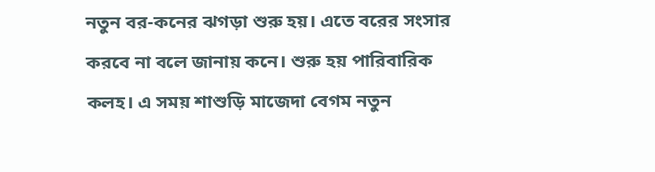নতুন বর-কনের ঝগড়া শুরু হয়। এতে বরের সংসার করবে না বলে জানায় কনে। শুরু হয় পারিবারিক কলহ। এ সময় শাশুড়ি মাজেদা বেগম নতুন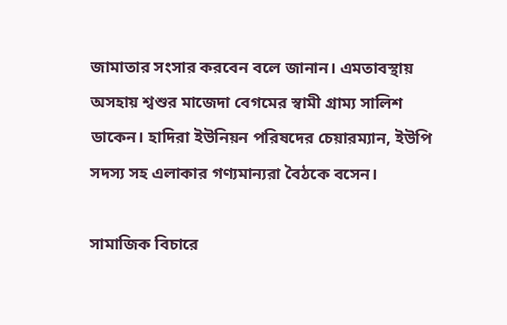জামাতার সংসার করবেন বলে জানান। এমতাবস্থায় অসহায় শ্বশুর মাজেদা বেগমের স্বামী গ্রাম্য সালিশ ডাকেন। হাদিরা ইউনিয়ন পরিষদের চেয়ারম্যান, ইউপি সদস্য সহ এলাকার গণ্যমান্যরা বৈঠকে বসেন।

সামাজিক বিচারে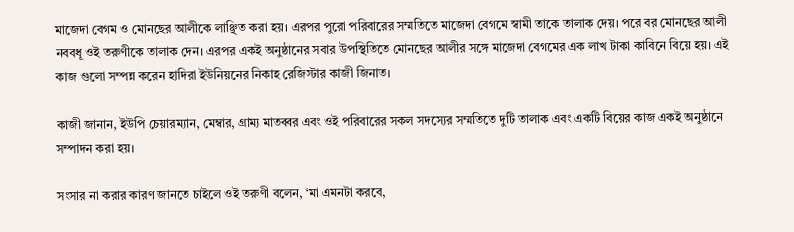মাজেদা বেগম ও মোনছের আলীকে লাঞ্ছিত করা হয়। এরপর পুরো পরিবারের সম্মতিতে মাজেদা বেগমে স্বামী তাকে তালাক দেয়। পরে বর মোনছের আলী নববধূ ওই তরুণীকে তালাক দেন। এরপর একই অনুষ্ঠানের সবার উপস্থিতিতে মোনছের আলীর সঙ্গে মাজেদা বেগমের এক লাখ টাকা কাবিনে বিয়ে হয়। এই কাজ গুলো সম্পন্ন করেন হাদিরা ইউনিয়নের নিকাহ রেজিস্টার কাজী জিনাত।

কাজী জানান, ইউপি চেয়ারম্যান, মেম্বার, গ্রাম্য মাতব্বর এবং ওই পরিবারের সকল সদস্যের সম্মতিতে দুটি তালাক এবং একটি বিয়ের কাজ একই অনুষ্ঠানে সম্পাদন করা হয়।

সংসার না করার কারণ জানতে চাইলে ওই তরুণী বলেন, ‘মা এমনটা করবে,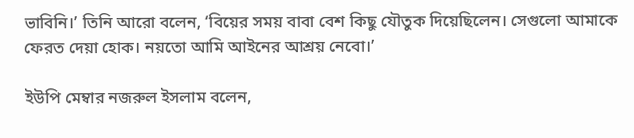ভাবিনি।’ তিনি আরো বলেন, ‘বিয়ের সময় বাবা বেশ কিছু যৌতুক দিয়েছিলেন। সেগুলো আমাকে ফেরত দেয়া হোক। নয়তো আমি আইনের আশ্রয় নেবো।’

ইউপি মেম্বার নজরুল ইসলাম বলেন,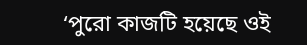‘পুরো কাজটি হয়েছে ওই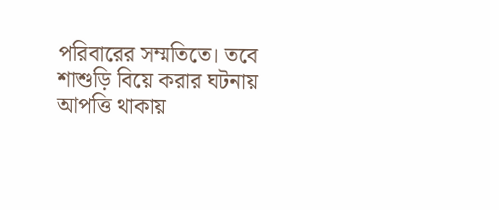পরিবারের সম্মতিতে। তবে শাশুড়ি বিয়ে করার ঘটনায় আপত্তি থাকায়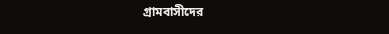গ্রামবাসীদের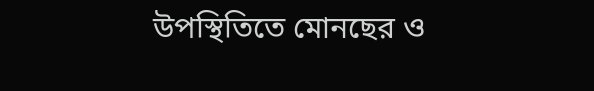উপস্থিতিতে মোনছের ও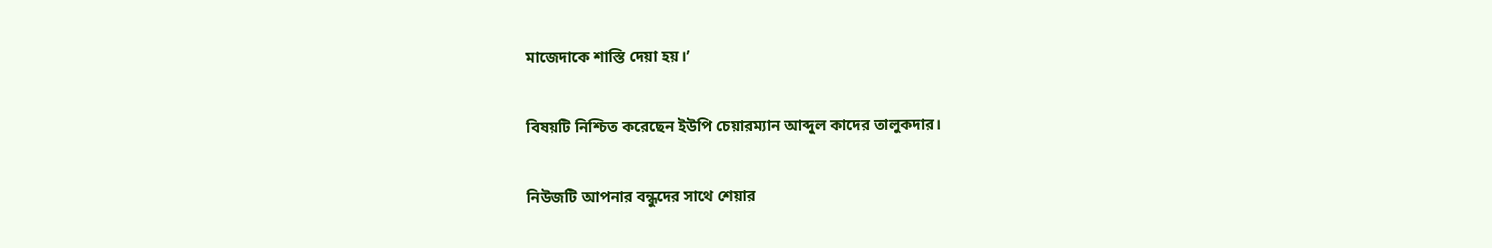মাজেদাকে শাস্তি দেয়া হয়।’

বিষয়টি নিশ্চিত করেছেন ইউপি চেয়ারম্যান আব্দুল কাদের তালুকদার।

নিউজটি আপনার বন্ধুদের সাথে শেয়ার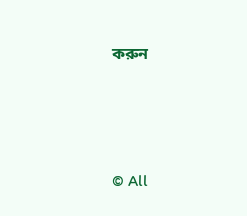করুন




© All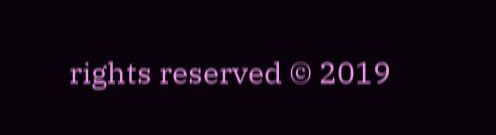rights reserved © 2019